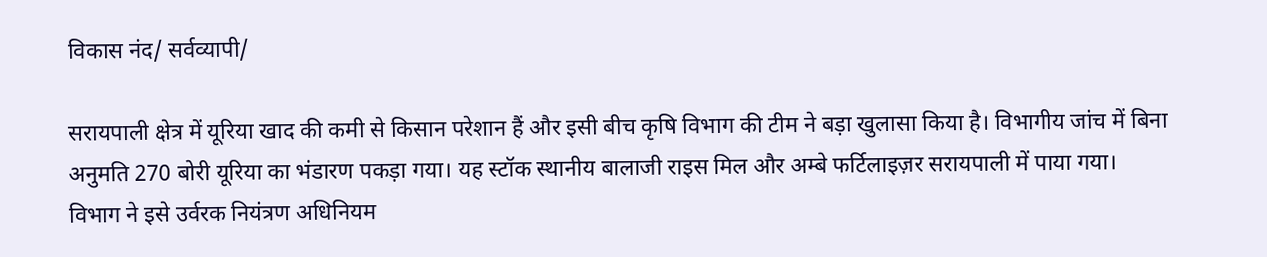विकास नंद/ सर्वव्यापी/

सरायपाली क्षेत्र में यूरिया खाद की कमी से किसान परेशान हैं और इसी बीच कृषि विभाग की टीम ने बड़ा खुलासा किया है। विभागीय जांच में बिना अनुमति 270 बोरी यूरिया का भंडारण पकड़ा गया। यह स्टॉक स्थानीय बालाजी राइस मिल और अम्बे फर्टिलाइज़र सरायपाली में पाया गया।
विभाग ने इसे उर्वरक नियंत्रण अधिनियम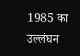1985 का उल्लंघन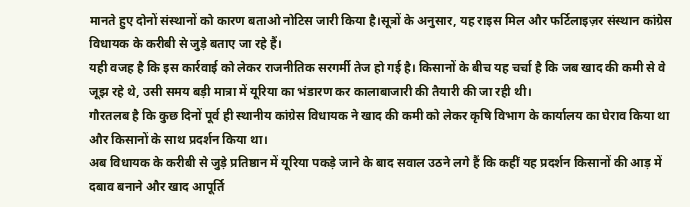मानते हुए दोनों संस्थानों को कारण बताओ नोटिस जारी किया है।सूत्रों के अनुसार, यह राइस मिल और फर्टिलाइज़र संस्थान कांग्रेस विधायक के करीबी से जुड़े बताए जा रहे हैं।
यही वजह है कि इस कार्रवाई को लेकर राजनीतिक सरगर्मी तेज हो गई है। किसानों के बीच यह चर्चा है कि जब खाद की कमी से वे जूझ रहे थे, उसी समय बड़ी मात्रा में यूरिया का भंडारण कर कालाबाजारी की तैयारी की जा रही थी।
गौरतलब है कि कुछ दिनों पूर्व ही स्थानीय कांग्रेस विधायक ने खाद की कमी को लेकर कृषि विभाग के कार्यालय का घेराव किया था और किसानों के साथ प्रदर्शन किया था।
अब विधायक के करीबी से जुड़े प्रतिष्ठान में यूरिया पकड़े जाने के बाद सवाल उठने लगे हैं कि कहीं यह प्रदर्शन किसानों की आड़ में दबाव बनाने और खाद आपूर्ति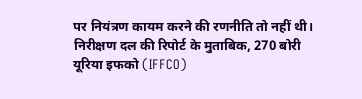पर नियंत्रण कायम करने की रणनीति तो नहीं थी।
निरीक्षण दल की रिपोर्ट के मुताबिक, 270 बोरी यूरिया इफको (IFFCO)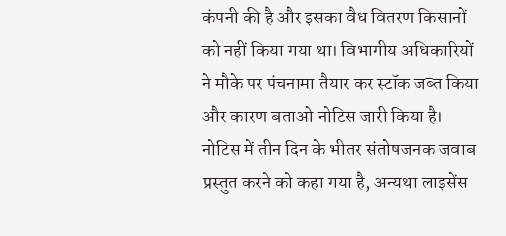कंपनी की है और इसका वैध वितरण किसानों को नहीं किया गया था। विभागीय अधिकारियों ने मौके पर पंचनामा तैयार कर स्टॉक जब्त किया और कारण बताओ नोटिस जारी किया है।
नोटिस में तीन दिन के भीतर संतोषजनक जवाब प्रस्तुत करने को कहा गया है, अन्यथा लाइसेंस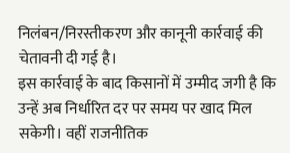निलंबन/निरस्तीकरण और कानूनी कार्रवाई की चेतावनी दी गई है।
इस कार्रवाई के बाद किसानों में उम्मीद जगी है कि उन्हें अब निर्धारित दर पर समय पर खाद मिल सकेगी। वहीं राजनीतिक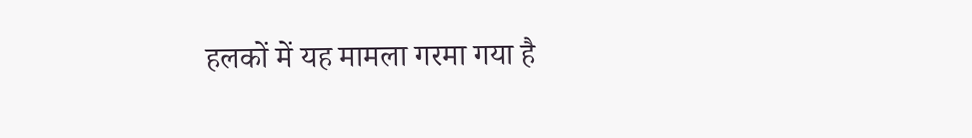हलकों में यह मामला गरमा गया है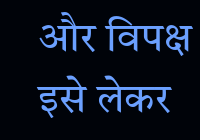और विपक्ष इसे लेकर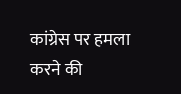कांग्रेस पर हमला करने की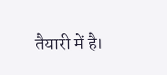तैयारी में है।